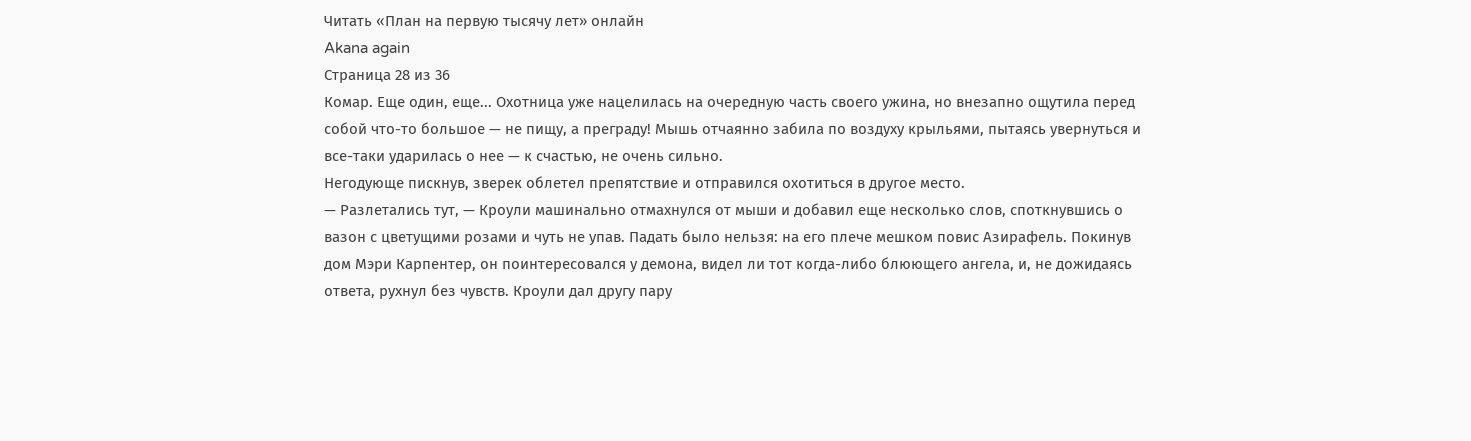Читать «План на первую тысячу лет» онлайн
Akana again
Страница 28 из 36
Комар. Еще один, еще... Охотница уже нацелилась на очередную часть своего ужина, но внезапно ощутила перед собой что-то большое — не пищу, а преграду! Мышь отчаянно забила по воздуху крыльями, пытаясь увернуться и все-таки ударилась о нее — к счастью, не очень сильно.
Негодующе пискнув, зверек облетел препятствие и отправился охотиться в другое место.
— Разлетались тут, — Кроули машинально отмахнулся от мыши и добавил еще несколько слов, споткнувшись о вазон с цветущими розами и чуть не упав. Падать было нельзя: на его плече мешком повис Азирафель. Покинув дом Мэри Карпентер, он поинтересовался у демона, видел ли тот когда-либо блюющего ангела, и, не дожидаясь ответа, рухнул без чувств. Кроули дал другу пару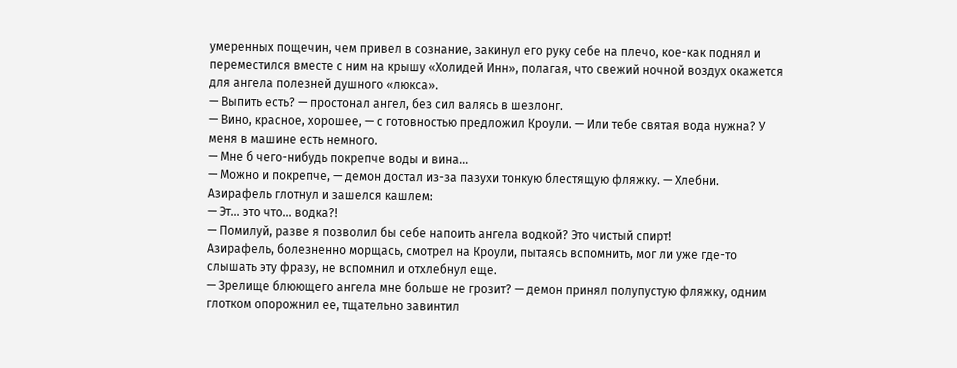умеренных пощечин, чем привел в сознание, закинул его руку себе на плечо, кое-как поднял и переместился вместе с ним на крышу «Холидей Инн», полагая, что свежий ночной воздух окажется для ангела полезней душного «люкса».
— Выпить есть? — простонал ангел, без сил валясь в шезлонг.
— Вино, красное, хорошее, — с готовностью предложил Кроули. — Или тебе святая вода нужна? У меня в машине есть немного.
— Мне б чего-нибудь покрепче воды и вина...
— Можно и покрепче, — демон достал из-за пазухи тонкую блестящую фляжку. — Хлебни.
Азирафель глотнул и зашелся кашлем:
— Эт... это что... водка?!
— Помилуй, разве я позволил бы себе напоить ангела водкой? Это чистый спирт!
Азирафель, болезненно морщась, смотрел на Кроули, пытаясь вспомнить, мог ли уже где-то слышать эту фразу, не вспомнил и отхлебнул еще.
— Зрелище блюющего ангела мне больше не грозит? — демон принял полупустую фляжку, одним глотком опорожнил ее, тщательно завинтил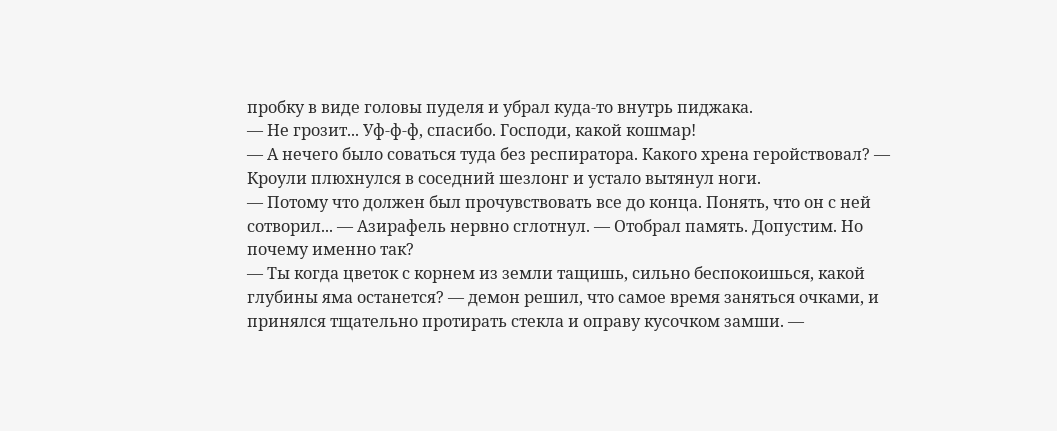пробку в виде головы пуделя и убрал куда-то внутрь пиджака.
— Не грозит... Уф-ф-ф, спасибо. Господи, какой кошмар!
— А нечего было соваться туда без респиратора. Какого хрена геройствовал? — Кроули плюхнулся в соседний шезлонг и устало вытянул ноги.
— Потому что должен был прочувствовать все до конца. Понять, что он с ней сотворил... — Азирафель нервно сглотнул. — Отобрал память. Допустим. Но почему именно так?
— Ты когда цветок с корнем из земли тащишь, сильно беспокоишься, какой глубины яма останется? — демон решил, что самое время заняться очками, и принялся тщательно протирать стекла и оправу кусочком замши. —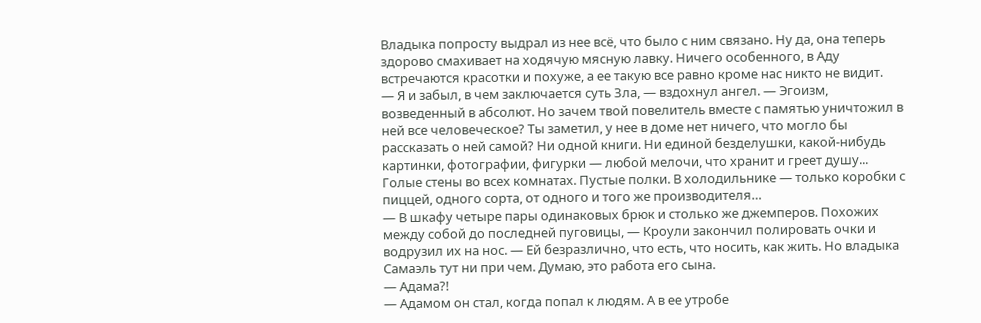Владыка попросту выдрал из нее всё, что было с ним связано. Ну да, она теперь здорово смахивает на ходячую мясную лавку. Ничего особенного, в Аду встречаются красотки и похуже, а ее такую все равно кроме нас никто не видит.
— Я и забыл, в чем заключается суть Зла, — вздохнул ангел. — Эгоизм, возведенный в абсолют. Но зачем твой повелитель вместе с памятью уничтожил в ней все человеческое? Ты заметил, у нее в доме нет ничего, что могло бы рассказать о ней самой? Ни одной книги. Ни единой безделушки, какой-нибудь картинки, фотографии, фигурки — любой мелочи, что хранит и греет душу... Голые стены во всех комнатах. Пустые полки. В холодильнике — только коробки с пиццей, одного сорта, от одного и того же производителя…
— В шкафу четыре пары одинаковых брюк и столько же джемперов. Похожих между собой до последней пуговицы, — Кроули закончил полировать очки и водрузил их на нос. — Ей безразлично, что есть, что носить, как жить. Но владыка Самаэль тут ни при чем. Думаю, это работа его сына.
— Адама?!
— Адамом он стал, когда попал к людям. А в ее утробе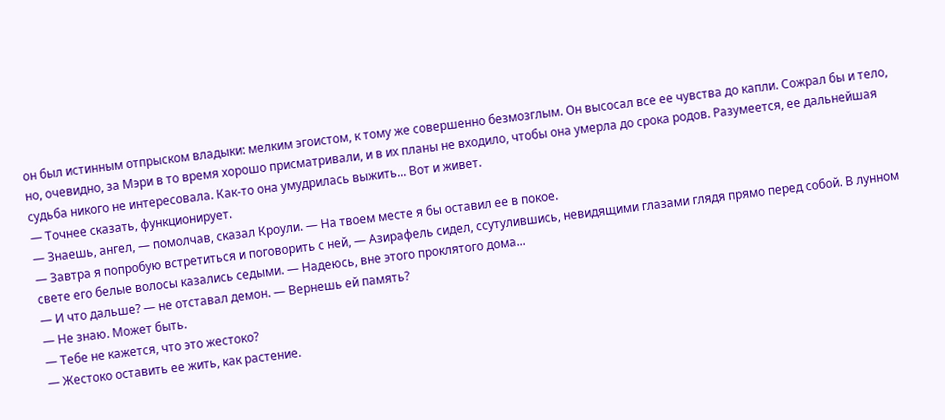он был истинным отпрыском владыки: мелким эгоистом, к тому же совершенно безмозглым. Он высосал все ее чувства до капли. Сожрал бы и тело, но, очевидно, за Мэри в то время хорошо присматривали, и в их планы не входило, чтобы она умерла до срока родов. Разумеется, ее дальнейшая судьба никого не интересовала. Как-то она умудрилась выжить... Вот и живет.
— Точнее сказать, функционирует.
— Знаешь, ангел, — помолчав, сказал Кроули. — На твоем месте я бы оставил ее в покое.
— Завтра я попробую встретиться и поговорить с ней, — Азирафель сидел, ссутулившись, невидящими глазами глядя прямо перед собой. В лунном свете его белые волосы казались седыми. — Надеюсь, вне этого проклятого дома...
— И что дальше? — не отставал демон. — Вернешь ей память?
— Не знаю. Может быть.
— Тебе не кажется, что это жестоко?
— Жестоко оставить ее жить, как растение.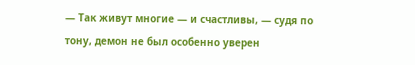— Так живут многие — и счастливы, — судя по тону, демон не был особенно уверен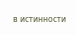в истинности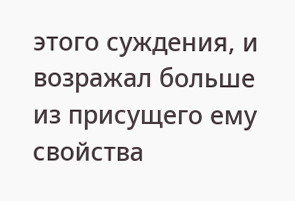этого суждения, и возражал больше из присущего ему свойства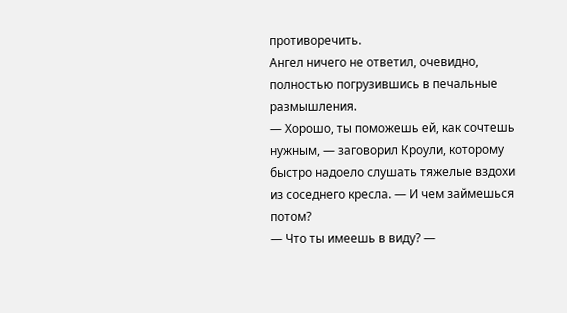противоречить.
Ангел ничего не ответил, очевидно, полностью погрузившись в печальные размышления.
— Хорошо, ты поможешь ей, как сочтешь нужным, — заговорил Кроули, которому быстро надоело слушать тяжелые вздохи из соседнего кресла. — И чем займешься потом?
— Что ты имеешь в виду? —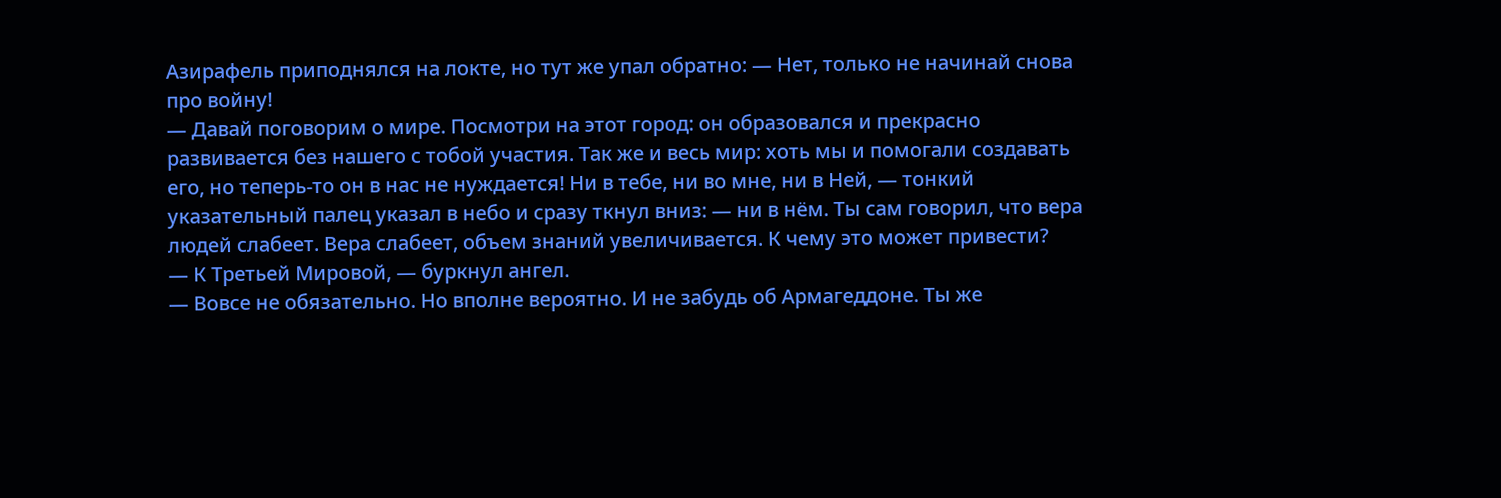Азирафель приподнялся на локте, но тут же упал обратно: — Нет, только не начинай снова про войну!
— Давай поговорим о мире. Посмотри на этот город: он образовался и прекрасно развивается без нашего с тобой участия. Так же и весь мир: хоть мы и помогали создавать его, но теперь-то он в нас не нуждается! Ни в тебе, ни во мне, ни в Ней, — тонкий указательный палец указал в небо и сразу ткнул вниз: — ни в нём. Ты сам говорил, что вера людей слабеет. Вера слабеет, объем знаний увеличивается. К чему это может привести?
— К Третьей Мировой, — буркнул ангел.
— Вовсе не обязательно. Но вполне вероятно. И не забудь об Армагеддоне. Ты же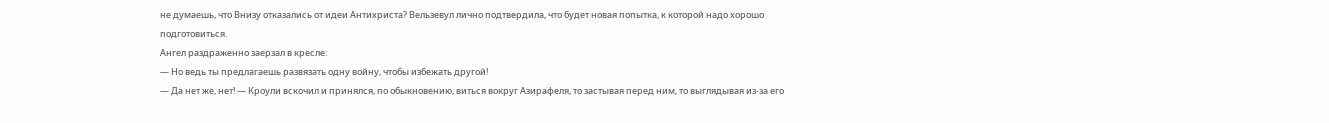не думаешь, что Внизу отказались от идеи Антихриста? Вельзевул лично подтвердила, что будет новая попытка, к которой надо хорошо подготовиться.
Ангел раздраженно заерзал в кресле:
— Но ведь ты предлагаешь развязать одну войну, чтобы избежать другой!
— Да нет же, нет! — Кроули вскочил и принялся, по обыкновению, виться вокруг Азирафеля, то застывая перед ним, то выглядывая из-за его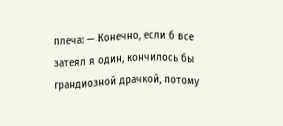плеча: — Конечно, если б все затеял я один, кончилось бы грандиозной драчкой, потому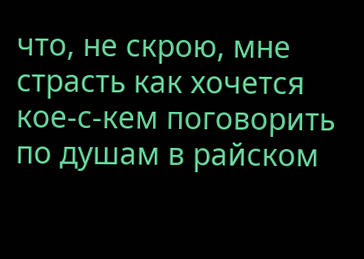что, не скрою, мне страсть как хочется кое-с-кем поговорить по душам в райском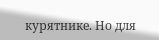курятнике. Но для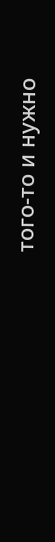того-то и нужно